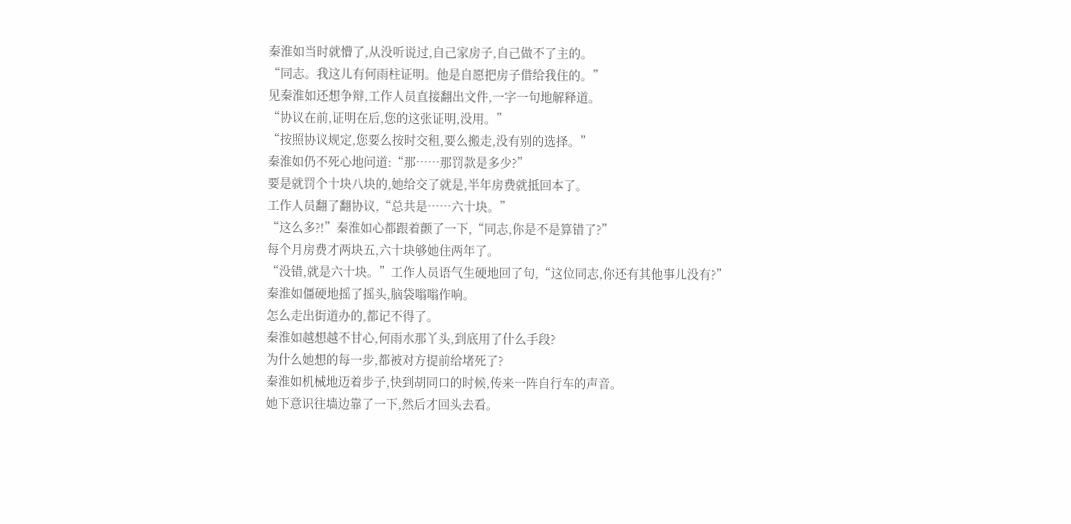秦淮如当时就懵了,从没听说过,自己家房子,自己做不了主的。
“同志。我这儿有何雨柱证明。他是自愿把房子借给我住的。”
见秦淮如还想争辩,工作人员直接翻出文件,一字一句地解释道。
“协议在前,证明在后,您的这张证明,没用。”
“按照协议规定,您要么按时交租,要么搬走,没有别的选择。”
秦淮如仍不死心地问道:“那……那罚款是多少?”
要是就罚个十块八块的,她给交了就是,半年房费就抵回本了。
工作人员翻了翻协议,“总共是……六十块。”
“这么多?!”秦淮如心都跟着颤了一下,“同志,你是不是算错了?”
每个月房费才两块五,六十块够她住两年了。
“没错,就是六十块。”工作人员语气生硬地回了句,“这位同志,你还有其他事儿没有?”
秦淮如僵硬地摇了摇头,脑袋嗡嗡作响。
怎么走出街道办的,都记不得了。
秦淮如越想越不甘心,何雨水那丫头,到底用了什么手段?
为什么她想的每一步,都被对方提前给堵死了?
秦淮如机械地迈着步子,快到胡同口的时候,传来一阵自行车的声音。
她下意识往墙边靠了一下,然后才回头去看。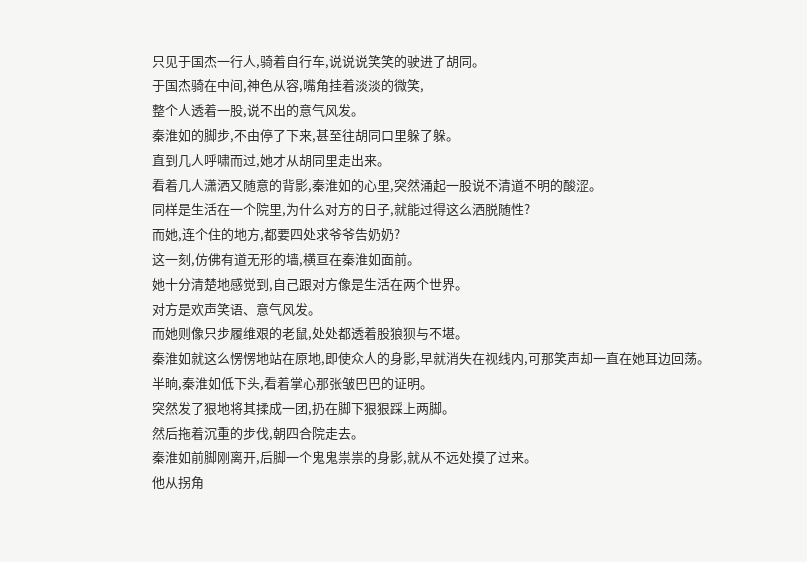只见于国杰一行人,骑着自行车,说说说笑笑的驶进了胡同。
于国杰骑在中间,神色从容,嘴角挂着淡淡的微笑,
整个人透着一股,说不出的意气风发。
秦淮如的脚步,不由停了下来,甚至往胡同口里躲了躲。
直到几人呼啸而过,她才从胡同里走出来。
看着几人潇洒又随意的背影,秦淮如的心里,突然涌起一股说不清道不明的酸涩。
同样是生活在一个院里,为什么对方的日子,就能过得这么洒脱随性?
而她,连个住的地方,都要四处求爷爷告奶奶?
这一刻,仿佛有道无形的墙,横亘在秦淮如面前。
她十分清楚地感觉到,自己跟对方像是生活在两个世界。
对方是欢声笑语、意气风发。
而她则像只步履维艰的老鼠,处处都透着股狼狈与不堪。
秦淮如就这么愣愣地站在原地,即使众人的身影,早就消失在视线内,可那笑声却一直在她耳边回荡。
半晌,秦淮如低下头,看着掌心那张皱巴巴的证明。
突然发了狠地将其揉成一团,扔在脚下狠狠踩上两脚。
然后拖着沉重的步伐,朝四合院走去。
秦淮如前脚刚离开,后脚一个鬼鬼祟祟的身影,就从不远处摸了过来。
他从拐角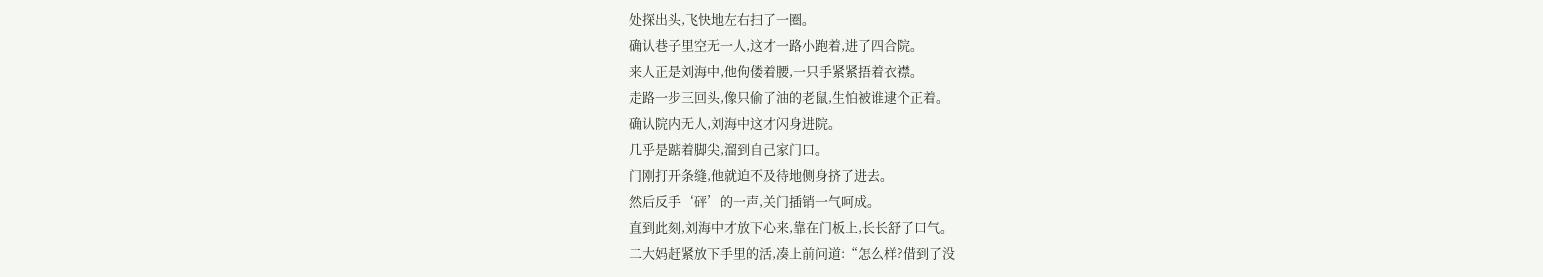处探出头,飞快地左右扫了一圈。
确认巷子里空无一人,这才一路小跑着,进了四合院。
来人正是刘海中,他佝偻着腰,一只手紧紧捂着衣襟。
走路一步三回头,像只偷了油的老鼠,生怕被谁逮个正着。
确认院内无人,刘海中这才闪身进院。
几乎是踮着脚尖,溜到自己家门口。
门刚打开条缝,他就迫不及待地侧身挤了进去。
然后反手‘砰’的一声,关门插销一气呵成。
直到此刻,刘海中才放下心来,靠在门板上,长长舒了口气。
二大妈赶紧放下手里的活,凑上前问道:“怎么样?借到了没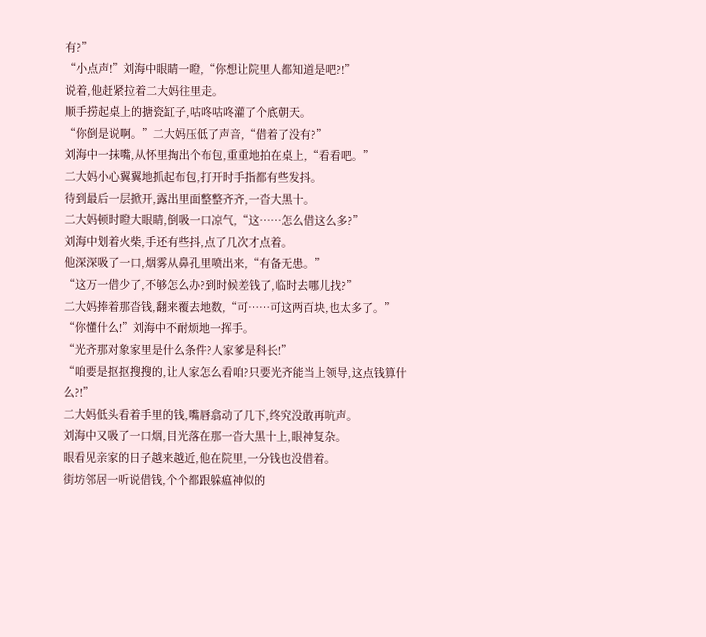有?”
“小点声!”刘海中眼睛一瞪,“你想让院里人都知道是吧?!”
说着,他赶紧拉着二大妈往里走。
顺手捞起桌上的搪瓷缸子,咕咚咕咚灌了个底朝天。
“你倒是说啊。”二大妈压低了声音,“借着了没有?”
刘海中一抹嘴,从怀里掏出个布包,重重地拍在桌上,“看看吧。”
二大妈小心翼翼地抓起布包,打开时手指都有些发抖。
待到最后一层掀开,露出里面整整齐齐,一沓大黑十。
二大妈顿时瞪大眼睛,倒吸一口凉气,“这……怎么借这么多?”
刘海中划着火柴,手还有些抖,点了几次才点着。
他深深吸了一口,烟雾从鼻孔里喷出来,“有备无患。”
“这万一借少了,不够怎么办?到时候差钱了,临时去哪儿找?”
二大妈捧着那沓钱,翻来覆去地数,“可……可这两百块,也太多了。”
“你懂什么!”刘海中不耐烦地一挥手。
“光齐那对象家里是什么条件?人家爹是科长!”
“咱要是抠抠搜搜的,让人家怎么看咱?只要光齐能当上领导,这点钱算什么?!”
二大妈低头看着手里的钱,嘴唇翕动了几下,终究没敢再吭声。
刘海中又吸了一口烟,目光落在那一沓大黑十上,眼神复杂。
眼看见亲家的日子越来越近,他在院里,一分钱也没借着。
街坊邻居一听说借钱,个个都跟躲瘟神似的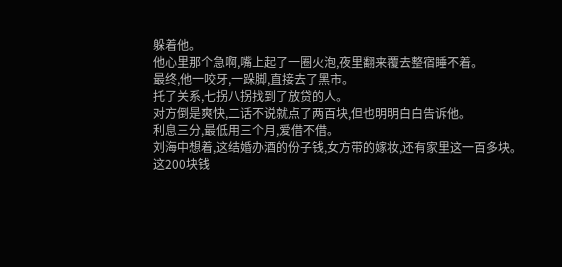躲着他。
他心里那个急啊,嘴上起了一圈火泡,夜里翻来覆去整宿睡不着。
最终,他一咬牙,一跺脚,直接去了黑市。
托了关系,七拐八拐找到了放贷的人。
对方倒是爽快,二话不说就点了两百块,但也明明白白告诉他。
利息三分,最低用三个月,爱借不借。
刘海中想着,这结婚办酒的份子钱,女方带的嫁妆,还有家里这一百多块。
这200块钱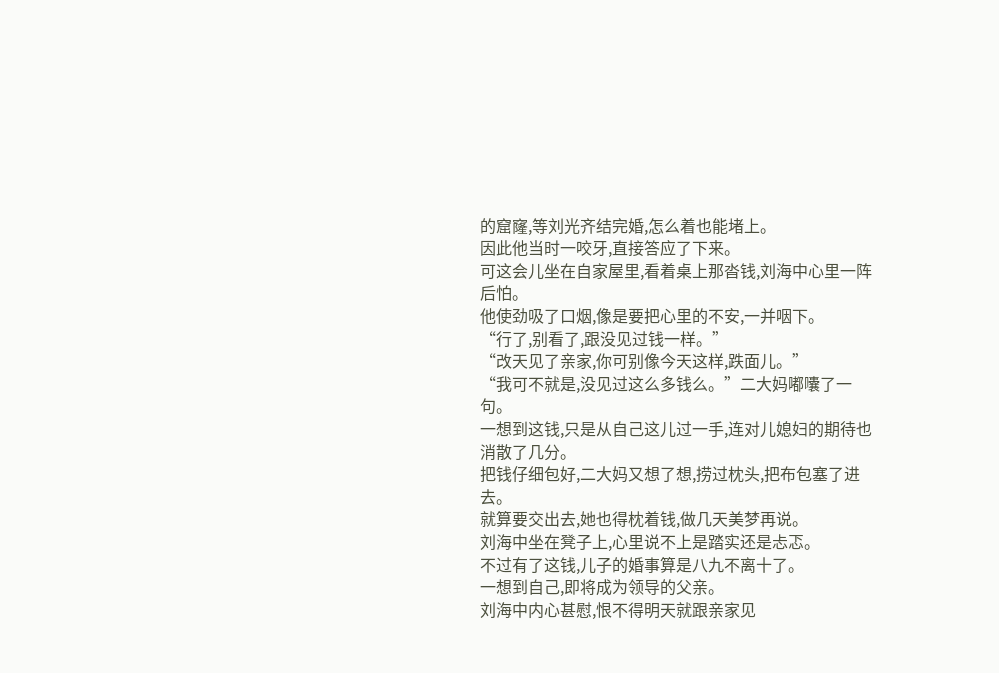的窟窿,等刘光齐结完婚,怎么着也能堵上。
因此他当时一咬牙,直接答应了下来。
可这会儿坐在自家屋里,看着桌上那沓钱,刘海中心里一阵后怕。
他使劲吸了口烟,像是要把心里的不安,一并咽下。
“行了,别看了,跟没见过钱一样。”
“改天见了亲家,你可别像今天这样,跌面儿。”
“我可不就是,没见过这么多钱么。”二大妈嘟囔了一句。
一想到这钱,只是从自己这儿过一手,连对儿媳妇的期待也消散了几分。
把钱仔细包好,二大妈又想了想,捞过枕头,把布包塞了进去。
就算要交出去,她也得枕着钱,做几天美梦再说。
刘海中坐在凳子上,心里说不上是踏实还是忐忑。
不过有了这钱,儿子的婚事算是八九不离十了。
一想到自己,即将成为领导的父亲。
刘海中内心甚慰,恨不得明天就跟亲家见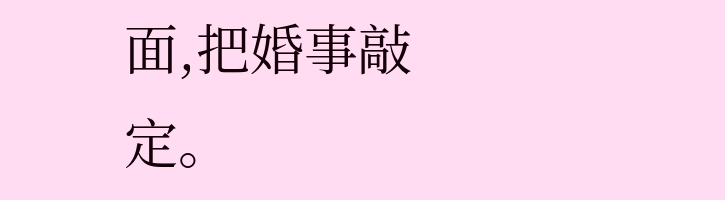面,把婚事敲定。